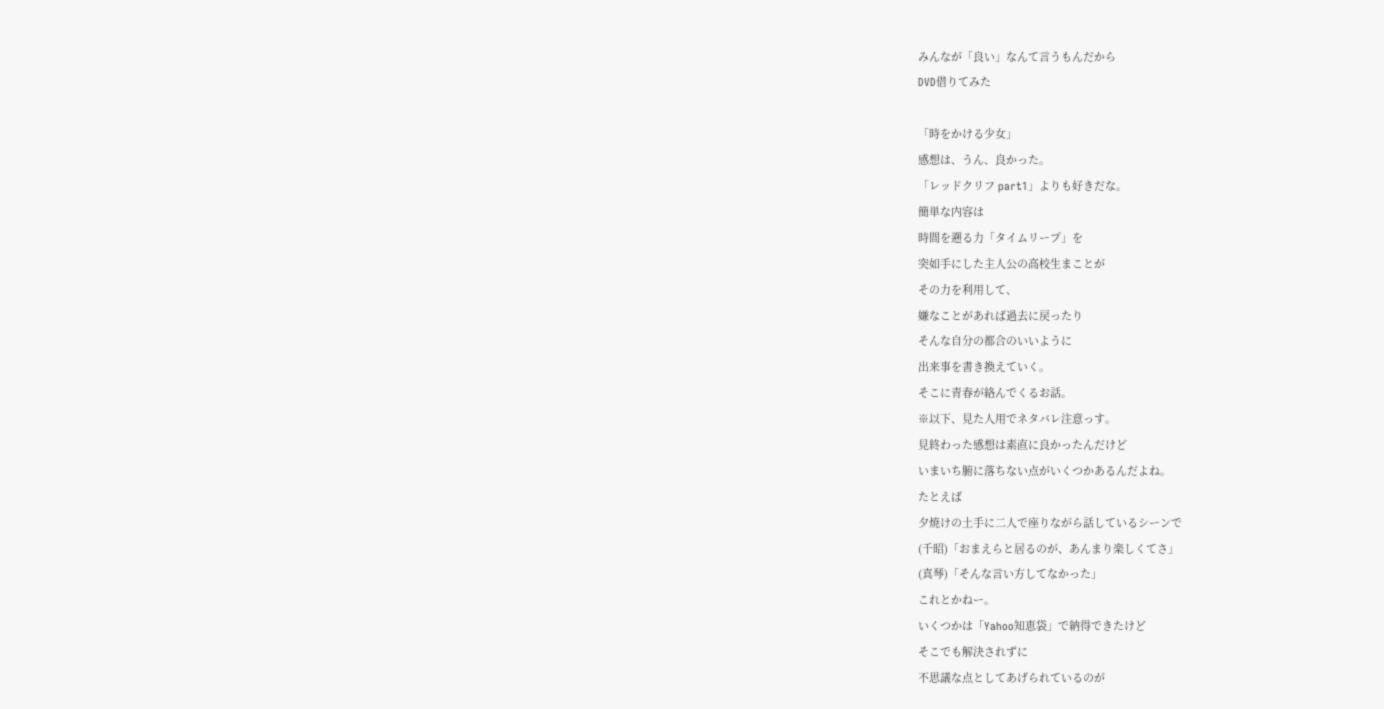みんなが「良い」なんて言うもんだから
DVD借りてみた

「時をかける少女」
感想は、うん、良かった。
「レッドクリフ part1」よりも好きだな。
簡単な内容は
時間を遡る力「タイムリープ」を
突如手にした主人公の高校生まことが
その力を利用して、
嫌なことがあれば過去に戻ったり
そんな自分の都合のいいように
出来事を書き換えていく。
そこに青春が絡んでくるお話。
※以下、見た人用でネタバレ注意っす。
見終わった感想は素直に良かったんだけど
いまいち腑に落ちない点がいくつかあるんだよね。
たとえば
夕焼けの土手に二人で座りながら話しているシーンで
(千昭)「おまえらと居るのが、あんまり楽しくてさ」
(真琴)「そんな言い方してなかった」
これとかねー。
いくつかは「Yahoo知恵袋」で納得できたけど
そこでも解決されずに
不思議な点としてあげられているのが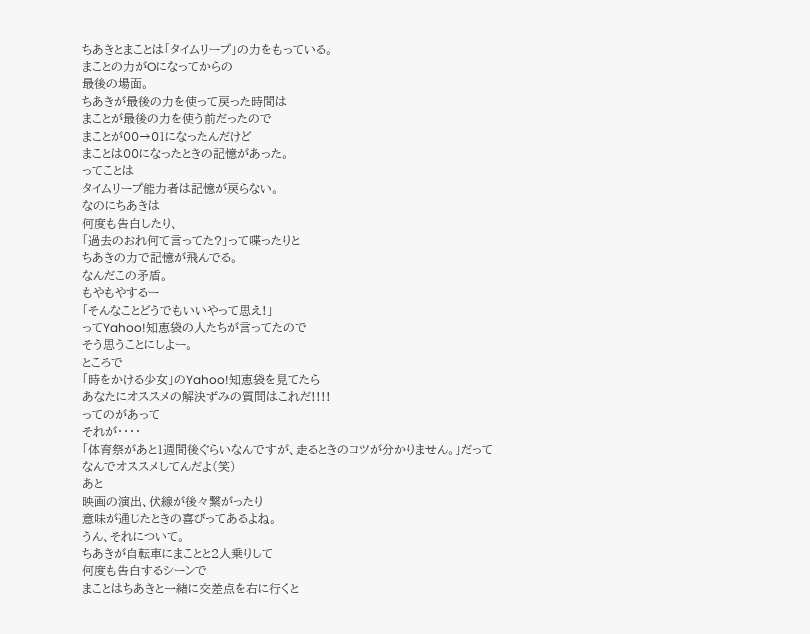ちあきとまことは「タイムリープ」の力をもっている。
まことの力がOになってからの
最後の場面。
ちあきが最後の力を使って戻った時間は
まことが最後の力を使う前だったので
まことが00→01になったんだけど
まことは00になったときの記憶があった。
ってことは
タイムリープ能力者は記憶が戻らない。
なのにちあきは
何度も告白したり、
「過去のおれ何て言ってた?」って喋ったりと
ちあきの力で記憶が飛んでる。
なんだこの矛盾。
もやもやするー
「そんなことどうでもいいやって思え!」
ってYahoo!知恵袋の人たちが言ってたので
そう思うことにしよー。
ところで
「時をかける少女」のYahoo!知恵袋を見てたら
あなたにオススメの解決ずみの質問はこれだ!!!!
ってのがあって
それが・・・・
「体育祭があと1週間後ぐらいなんですが、走るときのコツが分かりません。」だって
なんでオススメしてんだよ(笑)
あと
映画の演出、伏線が後々繋がったり
意味が通じたときの喜びってあるよね。
うん、それについて。
ちあきが自転車にまことと2人乗りして
何度も告白するシーンで
まことはちあきと一緒に交差点を右に行くと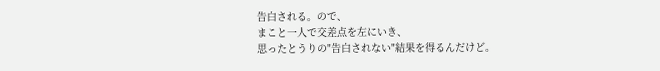告白される。ので、
まこと一人で交差点を左にいき、
思ったとうりの"告白されない"結果を得るんだけど。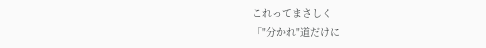これってまさしく
「"分かれ"道だけに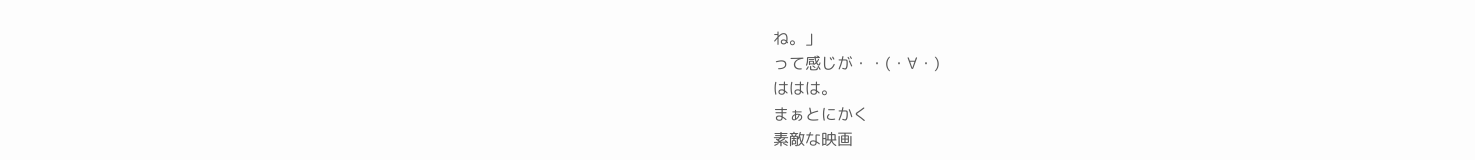ね。」
って感じが・・(・∀・)
ははは。
まぁとにかく
素敵な映画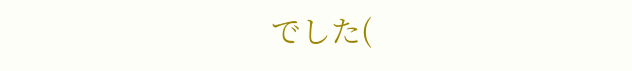でした(